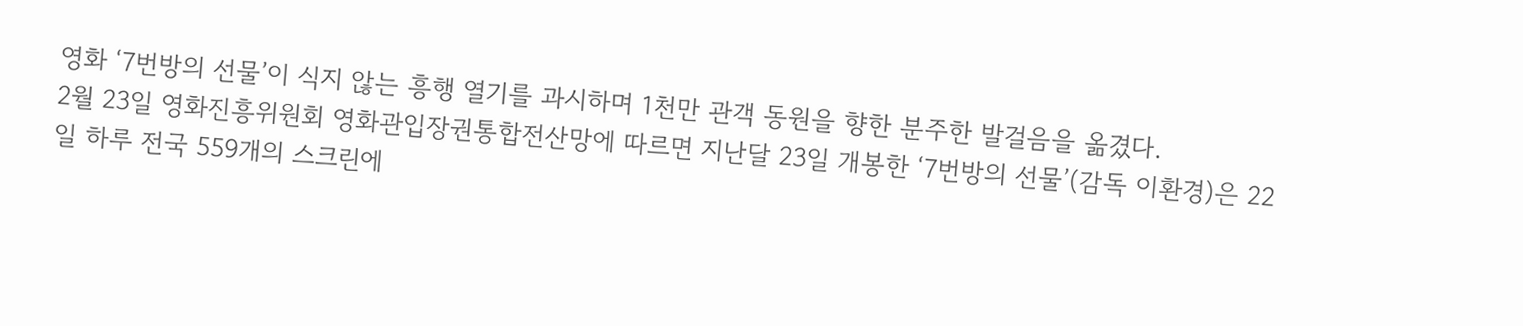영화 ‘7번방의 선물’이 식지 않는 흥행 열기를 과시하며 1천만 관객 동원을 향한 분주한 발걸음을 옮겼다.
2월 23일 영화진흥위원회 영화관입장권통합전산망에 따르면 지난달 23일 개봉한 ‘7번방의 선물’(감독 이환경)은 22일 하루 전국 559개의 스크린에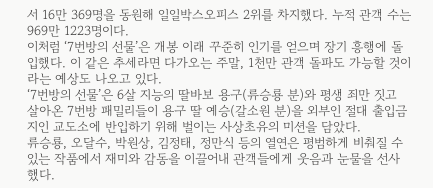서 16만 369명을 동원해 일일박스오피스 2위를 차지했다. 누적 관객 수는 969만 1223명이다.
이처럼 ‘7번방의 선물’은 개봉 이래 꾸준히 인기를 얻으며 장기 흥행에 돌입했다. 이 같은 추세라면 다가오는 주말, 1천만 관객 돌파도 가능할 것이라는 예상도 나오고 있다.
‘7번방의 선물’은 6살 지능의 딸바보 용구(류승룡 분)와 평생 죄만 짓고 살아온 7번방 패밀리들이 용구 딸 예승(갈소원 분)을 외부인 절대 출입금지인 교도소에 반입하기 위해 벌이는 사상초유의 미션을 담았다.
류승룡, 오달수, 박원상, 김정태, 정만식 등의 열연은 평범하게 비춰질 수 있는 작품에서 재미와 감동을 이끌어내 관객들에게 웃음과 눈물을 선사했다.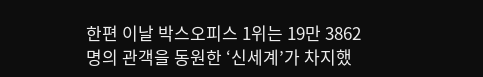한편 이날 박스오피스 1위는 19만 3862명의 관객을 동원한 ‘신세계’가 차지했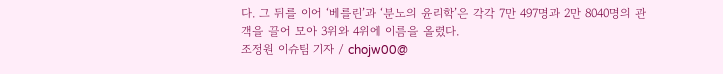다. 그 뒤를 이어 ‘베를린’과 ‘분노의 윤리학’은 각각 7만 497명과 2만 8040명의 관객을 끌어 모아 3위와 4위에 이름을 올렸다.
조정원 이슈팀 기자 / chojw00@